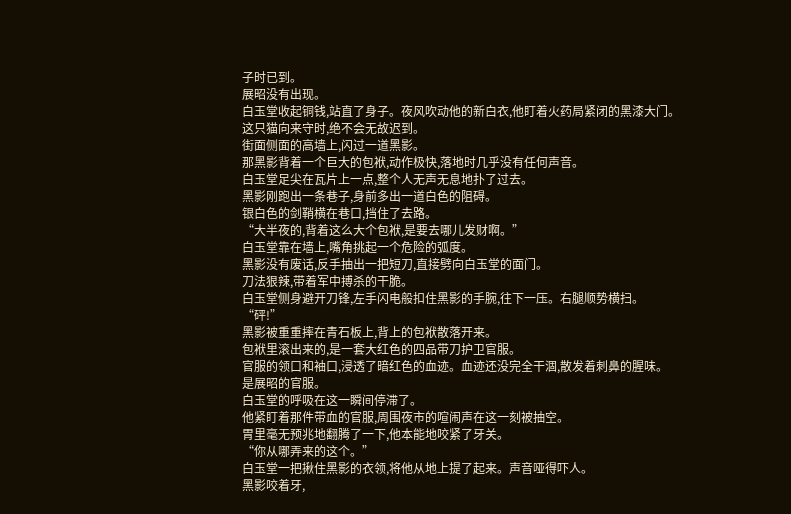子时已到。
展昭没有出现。
白玉堂收起铜钱,站直了身子。夜风吹动他的新白衣,他盯着火药局紧闭的黑漆大门。
这只猫向来守时,绝不会无故迟到。
街面侧面的高墙上,闪过一道黑影。
那黑影背着一个巨大的包袱,动作极快,落地时几乎没有任何声音。
白玉堂足尖在瓦片上一点,整个人无声无息地扑了过去。
黑影刚跑出一条巷子,身前多出一道白色的阻碍。
银白色的剑鞘横在巷口,挡住了去路。
“大半夜的,背着这么大个包袱,是要去哪儿发财啊。”
白玉堂靠在墙上,嘴角挑起一个危险的弧度。
黑影没有废话,反手抽出一把短刀,直接劈向白玉堂的面门。
刀法狠辣,带着军中搏杀的干脆。
白玉堂侧身避开刀锋,左手闪电般扣住黑影的手腕,往下一压。右腿顺势横扫。
“砰!”
黑影被重重摔在青石板上,背上的包袱散落开来。
包袱里滚出来的,是一套大红色的四品带刀护卫官服。
官服的领口和袖口,浸透了暗红色的血迹。血迹还没完全干涸,散发着刺鼻的腥味。
是展昭的官服。
白玉堂的呼吸在这一瞬间停滞了。
他紧盯着那件带血的官服,周围夜市的喧闹声在这一刻被抽空。
胃里毫无预兆地翻腾了一下,他本能地咬紧了牙关。
“你从哪弄来的这个。”
白玉堂一把揪住黑影的衣领,将他从地上提了起来。声音哑得吓人。
黑影咬着牙,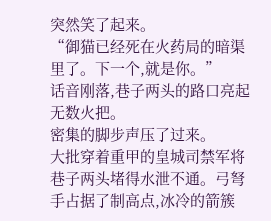突然笑了起来。
“御猫已经死在火药局的暗渠里了。下一个,就是你。”
话音刚落,巷子两头的路口亮起无数火把。
密集的脚步声压了过来。
大批穿着重甲的皇城司禁军将巷子两头堵得水泄不通。弓弩手占据了制高点,冰冷的箭簇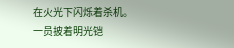在火光下闪烁着杀机。
一员披着明光铠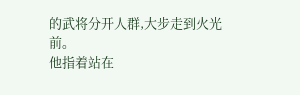的武将分开人群,大步走到火光前。
他指着站在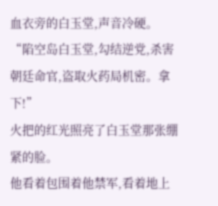血衣旁的白玉堂,声音冷硬。
“陷空岛白玉堂,勾结逆党,杀害朝廷命官,盗取火药局机密。拿下!”
火把的红光照亮了白玉堂那张绷紧的脸。
他看着包围着他禁军,看着地上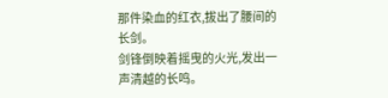那件染血的红衣,拔出了腰间的长剑。
剑锋倒映着摇曳的火光,发出一声清越的长鸣。